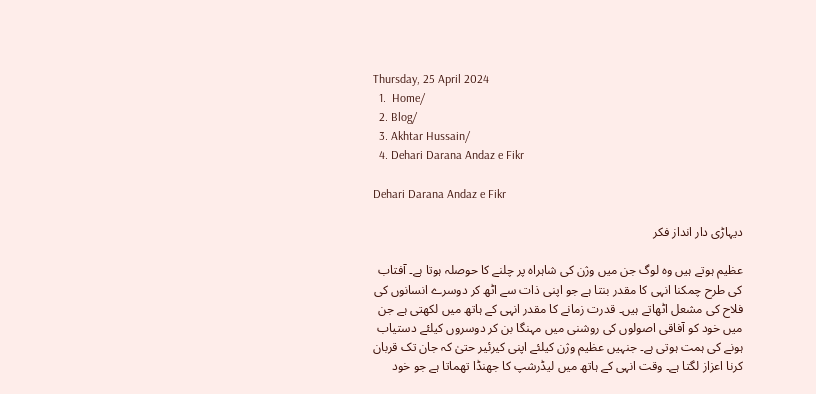Thursday, 25 April 2024
  1.  Home/
  2. Blog/
  3. Akhtar Hussain/
  4. Dehari Darana Andaz e Fikr

Dehari Darana Andaz e Fikr

دیہاڑی دار انداز فکر

عظیم ہوتے ہیں وہ لوگ جن میں وژن کی شاہراہ پر چلنے کا حوصلہ ہوتا ہے۔ آفتاب کی طرح چمکنا انہی کا مقدر بنتا ہے جو اپنی ذات سے اٹھ کر دوسرے انسانوں کی فلاح کی مشعل اٹھاتے ہیں۔ قدرت زمانے کا مقدر انہی کے ہاتھ میں لکھتی ہے جن میں خود کو آفاقی اصولوں کی روشنی میں مہنگا بن کر دوسروں کیلئے دستیاب ہونے کی ہمت ہوتی ہے۔ جنہیں عظیم وژن کیلئے اپنی کیرئیر حتیٰ کہ جان تک قربان کرنا اعزاز لگتا ہے۔ وقت انہی کے ہاتھ میں لیڈرشپ کا جھنڈا تھماتا ہے جو خود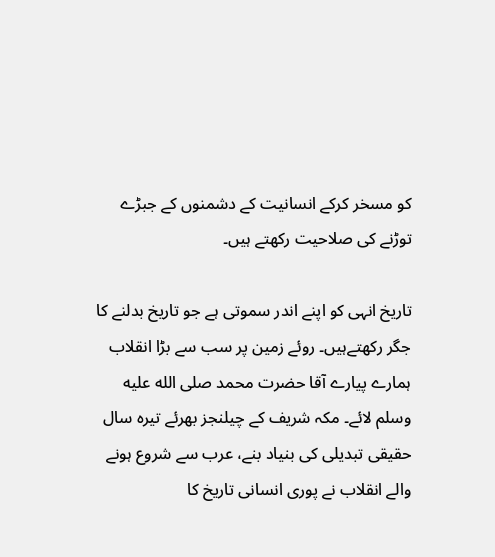کو مسخر کرکے انسانیت کے دشمنوں کے جبڑے توڑنے کی صلاحیت رکھتے ہیں۔

تاریخ انہی کو اپنے اندر سموتی ہے جو تاریخ بدلنے کا جگر رکھتےہیں۔ روئے زمین پر سب سے بڑا انقلاب ہمارے پیارے آقا حضرت محمد صلى الله عليه وسلم لائے۔ مکہ شریف کے چیلنجز بھرئے تیرہ سال حقیقی تبدیلی کی بنیاد بنے، عرب سے شروع ہونے والے انقلاب نے پوری انسانی تاریخ کا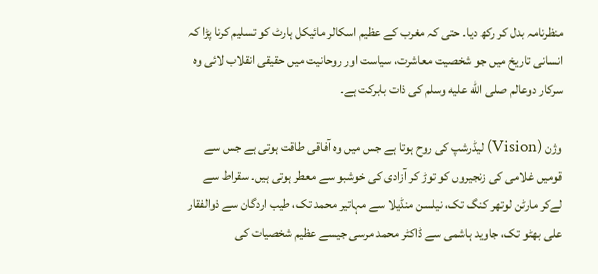منظرنامہ بدل کر رکھ دیا۔ حتی کہ مغرب کے عظیم اسکالر مائیکل ہارٹ کو تسلیم کرنا پڑا کہ انسانی تاریخ میں جو شخصیت معاشرت، سیاست اور روحانیت میں حقیقی انقلاب لائی وہ سرکار دوعالم صلى الله عليه وسلم کی ذات بابرکت ہے۔

وژن (Vision) لیڈرشپ کی روح ہوتا ہے جس میں وہ آفاقی طاقت ہوتی ہے جس سے قومیں غلامی کی زنجیروں کو توڑ کر آزادی کی خوشبو سے معطر ہوتی ہیں۔ سقراط سے لےکر مارٹن لوتھر کنگ تک، نیلسن منڈیلا سے مہاتیر محمد تک، طیب اردگان سے ذوالفقار علی بھٹو تک، جاوید ہاشمی سے ڈاکٹر محمد مرسی جیسے عظیم شخصیات کی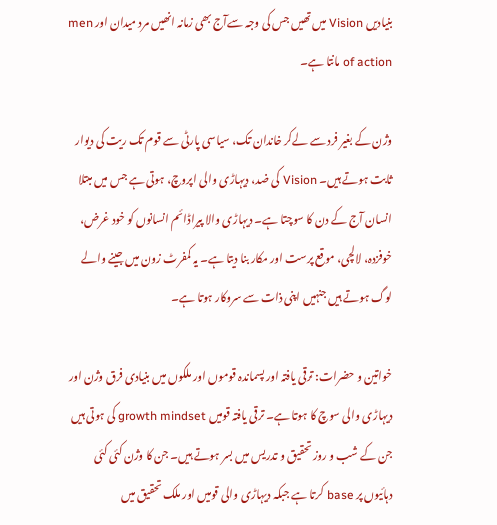بنیادیں Vision میں تھیں جس کی وجہ سےآج بھی زمانہ انھیں مرد میدان اور men of action مانتا ہے۔

وژن کے بغیر فرد سے لےکر خاندان تک، سیاسی پارٹی سے قوم تک ریت کی دیوار ثابت ہوتے ہیں۔ Vision کی ضد، دیہاڑی والی اپروچ، ہوتی ہے جس میں مبتلا انسان آج کے دن کا سوچتا ہے۔ دیہاڑی والا پیراڈائم انسانوں کو خود غرض، خوفزدہ، لالچی، موقع پرست اور مکار بنا دیتا ہے۔ یہ کمفرٹ زون میں جینے والے لوگ ہوتے ہیں جنہیں اپنی ذات سے سروکار ہوتا ہے۔

خواتین و حضرات: ترقی یافتہ اور پسماندہ قوموں اور ملکوں میں بنیادی فرق وژن اور دیہاڑی والی سوچ کا ہوتا ہے۔ ترقی یافتہ قومیں growth mindset کی ہوتی ہیں جن کے شب و روز تحقیق و تدریس میں بسر ہوتے ہیں۔ جن کا وژن کئی کئی دہائیوں پر base کرتا ہے جبکہ دیہاڑی والی قومیں اور ملک تحقیق میں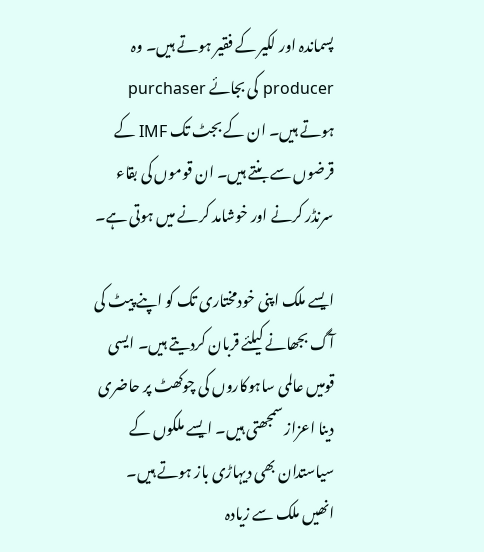پسماندہ اور لکیر کے فقیر ہوتے ہیں۔ وہ producer کی بجائے purchaser ہوتے ہیں۔ ان کے بجٹ تک IMF کے قرضوں سے بنتے ہیں۔ ان قوموں کی بقاء سرنڈر کرنے اور خوشامد کرنے میں ہوتی ہے۔

ایسے ملک اپنی خودمختاری تک کو اپنے پیٹ کی آگ بجھانے کیلئے قربان کردیتے ہیں۔ ایسی قومیں عالمی ساہوکاروں کی چوکھٹ پر حاضری دینا اعزاز سمجھتی ہیں۔ ایسے ملکوں کے سیاستدان بھی دیہاڑی باز ہوتے ہیں۔ انھیں ملک سے زیادہ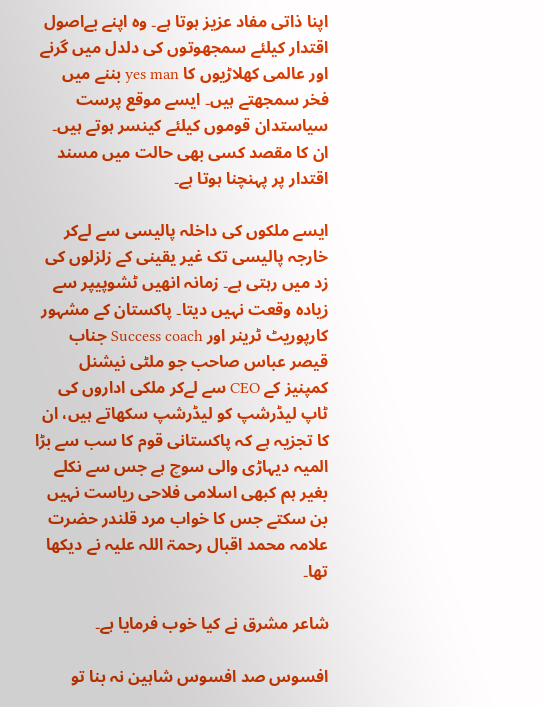اپنا ذاتی مفاد عزیز ہوتا ہے۔ وہ اپنے بےاصول اقتدار کیلئے سمجھوتوں کی دلدل میں گرنے اور عالمی کھلاڑیوں کا yes man بننے میں فخر سمجھتے ہیں۔ ایسے موقع پرست سیاستدان قوموں کیلئے کینسر ہوتے ہیں۔ ان کا مقصد کسی بھی حالت میں مسند اقتدار پر پہنچنا ہوتا ہے۔

ایسے ملکوں کی داخلہ پالیسی سے لےکر خارجہ پالیسی تک غیر یقینی کے زلزلوں کی زد میں رہتی ہے۔ زمانہ انھیں ٹشوپیپر سے زیادہ وقعت نہیں دیتا۔ پاکستان کے مشہور کارپوریٹ ٹرینر اور Success coach جناب قیصر عباس صاحب جو ملٹی نیشنل کمپنیز کے CEO سے لےکر ملکی اداروں کی ٹاپ لیڈرشپ کو لیڈرشپ سکھاتے ہیں، ان کا تجزیہ ہے کہ پاکستانی قوم کا سب سے بڑا المیہ دیہاڑی والی سوچ ہے جس سے نکلے بغیر ہم کبھی اسلامی فلاحی ریاست نہیں بن سکتے جس کا خواب مرد قلندر حضرت علامہ محمد اقبال رحمۃ اللہ علیہ نے دیکھا تھا۔

شاعر مشرق نے کیا خوب فرمایا ہے۔

افسوس صد افسوس شاہین نہ بنا تو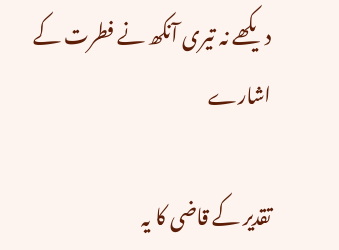دیکھے نہ تیری آنکھ نے فطرت کے اشارے

تقدیر کے قاضی کا یہ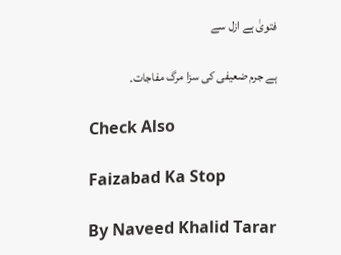فتویٰ ہے ازل سے

ہے جرم ضعیفی کی سزا مرگ مفاجات۔

Check Also

Faizabad Ka Stop

By Naveed Khalid Tarar